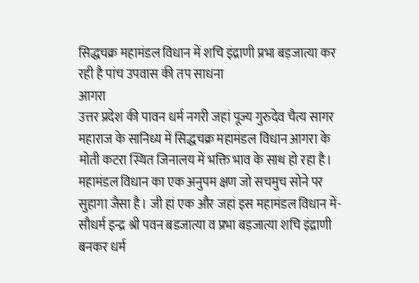सिद्धचक्र महामंडल विधान में शचि इंद्राणी प्रभा बड़जात्या कर रही है पांच उपवास की तप साधना
आगरा
उत्तर प्रदेश की पावन धर्म नगरी जहां पूज्य गुरुदेव चैत्य सागर महाराज के सानिध्य में सिद्धचक्र महामंडल विधान आगरा के मोती कटरा स्थित जिनालय में भक्ति भाव के साथ हो रहा है।
महामंडल विधान का एक अनुपम क्षण जो सचमुच सोने पर सुहागा जैसा है। जी हां एक और जहां इस महामंडल विधान में- सौधर्म इन्द्र श्री पवन बडजात्या व प्रभा बड़जात्या शचि इंद्राणी बनकर धर्म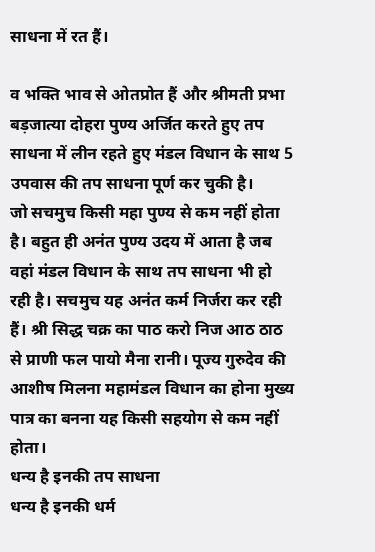साधना में रत हैं।

व भक्ति भाव से ओतप्रोत हैं और श्रीमती प्रभा बड़जात्या दोहरा पुण्य अर्जित करते हुए तप साधना में लीन रहते हुए मंडल विधान के साथ 5 उपवास की तप साधना पूर्ण कर चुकी है।
जो सचमुच किसी महा पुण्य से कम नहीं होता है। बहुत ही अनंत पुण्य उदय में आता है जब वहां मंडल विधान के साथ तप साधना भी हो रही है। सचमुच यह अनंत कर्म निर्जरा कर रही हैं। श्री सिद्ध चक्र का पाठ करो निज आठ ठाठ से प्राणी फल पायो मैना रानी। पूज्य गुरुदेव की आशीष मिलना महामंडल विधान का होना मुख्य पात्र का बनना यह किसी सहयोग से कम नहीं होता।
धन्य है इनकी तप साधना
धन्य है इनकी धर्म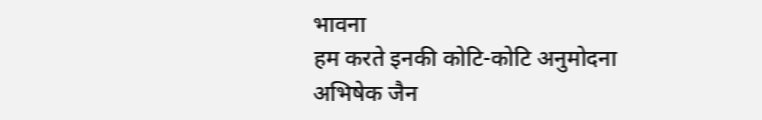भावना
हम करते इनकी कोटि-कोटि अनुमोदना
अभिषेक जैन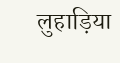लुहाड़िया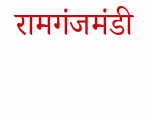रामगंजमंडी